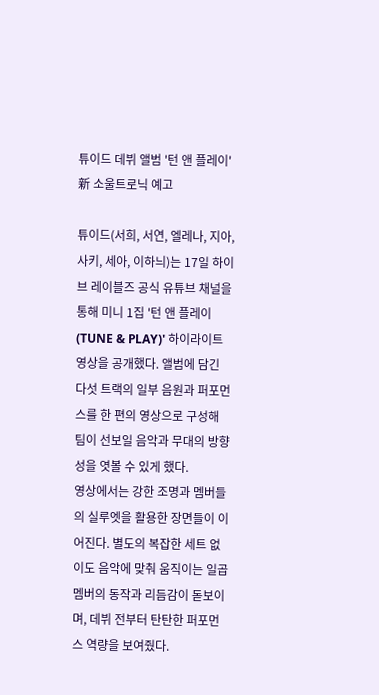튜이드 데뷔 앨범 '턴 앤 플레이' 新 소울트로닉 예고

튜이드(서희, 서연, 엘레나, 지아, 사키, 세아, 이하늬)는 17일 하이브 레이블즈 공식 유튜브 채널을 통해 미니 1집 '턴 앤 플레이(TUNE & PLAY)' 하이라이트 영상을 공개했다. 앨범에 담긴 다섯 트랙의 일부 음원과 퍼포먼스를 한 편의 영상으로 구성해 팀이 선보일 음악과 무대의 방향성을 엿볼 수 있게 했다.
영상에서는 강한 조명과 멤버들의 실루엣을 활용한 장면들이 이어진다. 별도의 복잡한 세트 없이도 음악에 맞춰 움직이는 일곱 멤버의 동작과 리듬감이 돋보이며, 데뷔 전부터 탄탄한 퍼포먼스 역량을 보여줬다.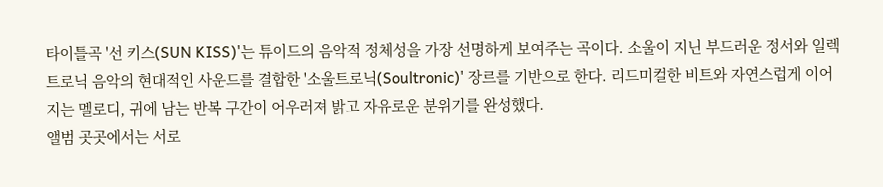타이틀곡 '선 키스(SUN KISS)'는 튜이드의 음악적 정체성을 가장 선명하게 보여주는 곡이다. 소울이 지닌 부드러운 정서와 일렉트로닉 음악의 현대적인 사운드를 결합한 '소울트로닉(Soultronic)' 장르를 기반으로 한다. 리드미컬한 비트와 자연스럽게 이어지는 멜로디, 귀에 남는 반복 구간이 어우러져 밝고 자유로운 분위기를 완성했다.
앨범 곳곳에서는 서로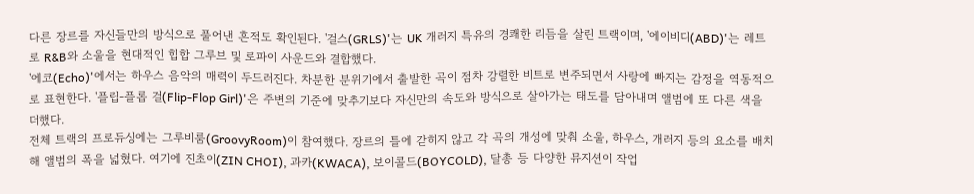다른 장르를 자신들만의 방식으로 풀어낸 흔적도 확인된다. '걸스(GRLS)'는 UK 개러지 특유의 경쾌한 리듬을 살린 트랙이며, '에이비디(ABD)'는 레트로 R&B와 소울을 현대적인 힙합 그루브 및 로파이 사운드와 결합했다.
'에코(Echo)'에서는 하우스 음악의 매력이 두드러진다. 차분한 분위기에서 출발한 곡이 점차 강렬한 비트로 변주되면서 사랑에 빠지는 감정을 역동적으로 표현한다. '플립-플롭 걸(Flip-Flop Girl)'은 주변의 기준에 맞추기보다 자신만의 속도와 방식으로 살아가는 태도를 담아내며 앨범에 또 다른 색을 더했다.
전체 트랙의 프로듀싱에는 그루비룸(GroovyRoom)이 참여했다. 장르의 틀에 갇히지 않고 각 곡의 개성에 맞춰 소울, 하우스, 개러지 등의 요소를 배치해 앨범의 폭을 넓혔다. 여기에 진초이(ZIN CHOI), 과카(KWACA), 보이콜드(BOYCOLD), 달총 등 다양한 뮤지션이 작업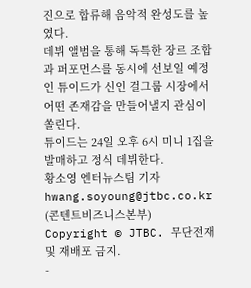진으로 합류해 음악적 완성도를 높였다.
데뷔 앨범을 통해 독특한 장르 조합과 퍼포먼스를 동시에 선보일 예정인 튜이드가 신인 걸그룹 시장에서 어떤 존재감을 만들어낼지 관심이 쏠린다.
튜이드는 24일 오후 6시 미니 1집을 발매하고 정식 데뷔한다.
황소영 엔터뉴스팀 기자 hwang.soyoung@jtbc.co.kr (콘텐트비즈니스본부)
Copyright © JTBC. 무단전재 및 재배포 금지.
-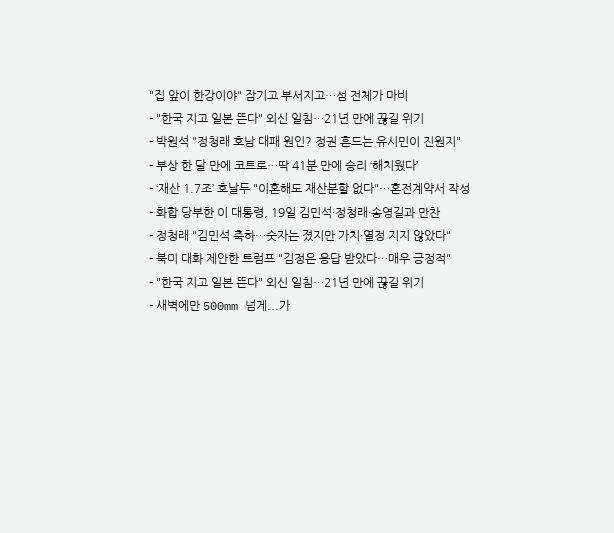"집 앞이 한강이야" 잠기고 부서지고…섬 전체가 마비
- "한국 지고 일본 뜬다" 외신 일침…21년 만에 끊길 위기
- 박원석 "정청래 호남 대패 원인? 정권 흔드는 유시민이 진원지"
- 부상 한 달 만에 코트로…딱 41분 만에 승리 ‘해치웠다’
- ‘재산 1.7조’ 호날두 "이혼해도 재산분할 없다"…혼전계약서 작성
- 화합 당부한 이 대통령, 19일 김민석·정청래·송영길과 만찬
- 정청래 "김민석 축하…숫자는 졌지만 가치·열정 지지 않았다"
- 북미 대화 제안한 트럼프 "김정은 응답 받았다…매우 긍정적"
- "한국 지고 일본 뜬다" 외신 일침…21년 만에 끊길 위기
- 새벽에만 500mm 넘게...가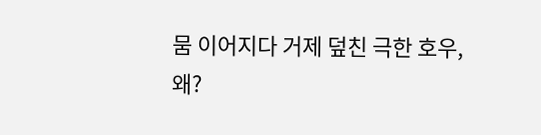뭄 이어지다 거제 덮친 극한 호우, 왜?